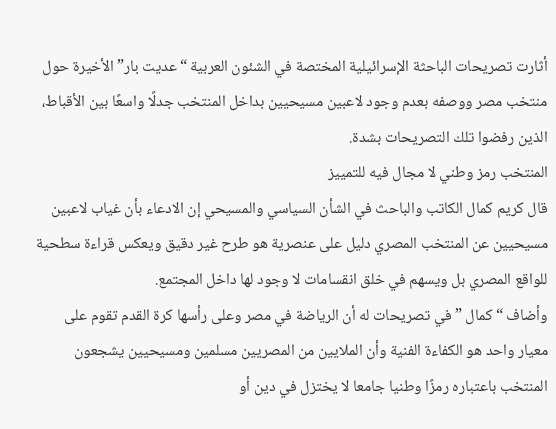أثارت تصريحات الباحثة الإسرائيلية المختصة في الشئون العربية “عديت بار” الأخيرة حول منتخب مصر ووصفه بعدم وجود لاعبين مسيحيين بداخل المنتخب جدلًا واسعًا بين الأقباط، الذين رفضوا تلك التصريحات بشدة.
المنتخب رمز وطني لا مجال فيه للتمييز
قال كريم كمال الكاتب والباحث في الشأن السياسي والمسيحي إن الادعاء بأن غياب لاعبين مسيحيين عن المنتخب المصري دليل على عنصرية هو طرح غير دقيق ويعكس قراءة سطحية للواقع المصري بل ويسهم في خلق انقسامات لا وجود لها داخل المجتمع.
وأضاف “ كمال ” في تصريحات له أن الرياضة في مصر وعلى رأسها كرة القدم تقوم على معيار واحد هو الكفاءة الفنية وأن الملايين من المصريين مسلمين ومسيحيين يشجعون المنتخب باعتباره رمزًا وطنيا جامعا لا يختزل في دين أو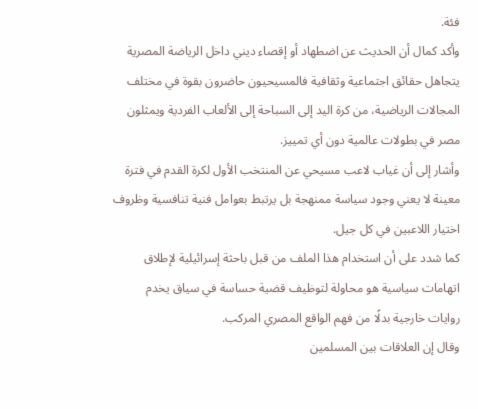فئة.
وأكد كمال أن الحديث عن اضطهاد أو إقصاء ديني داخل الرياضة المصرية يتجاهل حقائق اجتماعية وثقافية فالمسيحيون حاضرون بقوة في مختلف المجالات الرياضية، من كرة اليد إلى السباحة إلى الألعاب الفردية ويمثلون مصر في بطولات عالمية دون أي تمييز.
وأشار إلى أن غياب لاعب مسيحي عن المنتخب الأول لكرة القدم في فترة معينة لا يعني وجود سياسة ممنهجة بل يرتبط بعوامل فنية تنافسية وظروف اختيار اللاعبين في كل جيل.
كما شدد على أن استخدام هذا الملف من قبل باحثة إسرائيلية لإطلاق اتهامات سياسية هو محاولة لتوظيف قضية حساسة في سياق يخدم روايات خارجية بدلًا من فهم الواقع المصري المركب.
وقال إن العلاقات بين المسلمين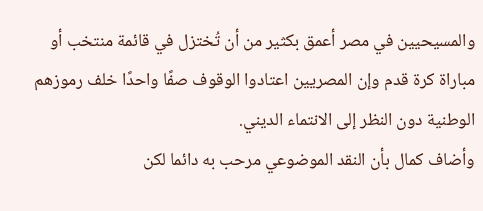والمسيحيين في مصر أعمق بكثير من أن تُختزل في قائمة منتخب أو مباراة كرة قدم وإن المصريين اعتادوا الوقوف صفًا واحدًا خلف رموزهم الوطنية دون النظر إلى الانتماء الديني.
وأضاف كمال بأن النقد الموضوعي مرحب به دائما لكن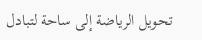تحويل الرياضة إلى ساحة لتبادل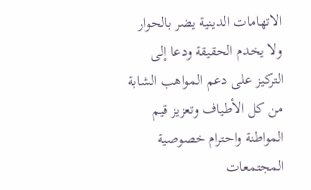الاتهامات الدينية يضر بالحوار ولا يخدم الحقيقة ودعا إلى التركيز على دعم المواهب الشابة من كل الأطياف وتعزيز قيم المواطنة واحترام خصوصية المجتمعات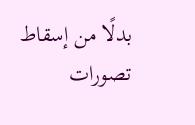بدلًا من إسقاط تصورات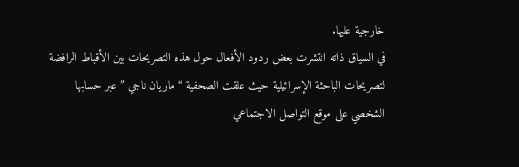خارجية عليها.
في السياق ذاته انتشرت بعض ردود الأفعال حول هذه التصريحات بين الأقباط الرافضة لتصريحات الباحثة الإسرائيلية حيث علقت الصحفية “ماريان ناجي ” عبر حسابها الشخصي على موقع التواصل الاجتماعي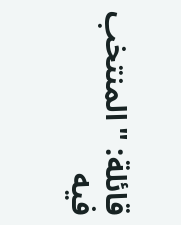قائلة: "المنتخب فيه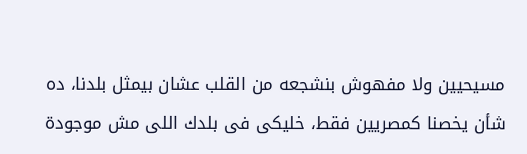مسيحيين ولا مفهوش بنشجعه من القلب عشان بيمثل بلدنا، ده شأن يخصنا كمصريين فقط، خليكى فى بلدك اللى مش موجودة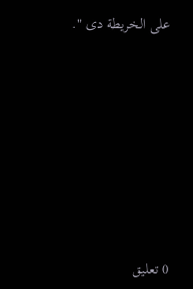على الخريطة دى ".









0 تعليق